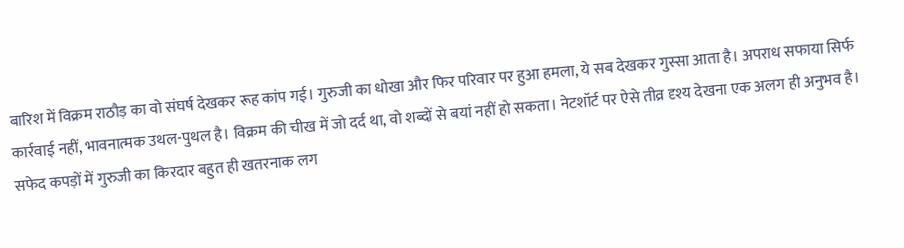बारिश में विक्रम राठौड़ का वो संघर्ष देखकर रूह कांप गई। गुरुजी का धोखा और फिर परिवार पर हुआ हमला, ये सब देखकर गुस्सा आता है। अपराध सफाया सिर्फ कार्रवाई नहीं, भावनात्मक उथल-पुथल है। विक्रम की चीख में जो दर्द था, वो शब्दों से बयां नहीं हो सकता। नेटशॉर्ट पर ऐसे तीव्र दृश्य देखना एक अलग ही अनुभव है।
सफेद कपड़ों में गुरुजी का किरदार बहुत ही खतरनाक लग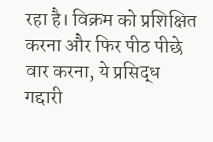रहा है। विक्रम को प्रशिक्षित करना और फिर पीठ पीछे वार करना, ये प्रसिद्ध गद्दारी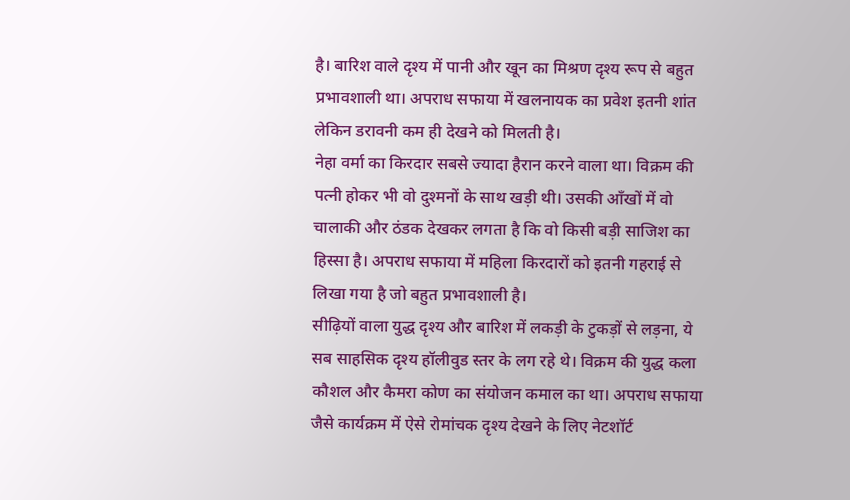है। बारिश वाले दृश्य में पानी और खून का मिश्रण दृश्य रूप से बहुत प्रभावशाली था। अपराध सफाया में खलनायक का प्रवेश इतनी शांत लेकिन डरावनी कम ही देखने को मिलती है।
नेहा वर्मा का किरदार सबसे ज्यादा हैरान करने वाला था। विक्रम की पत्नी होकर भी वो दुश्मनों के साथ खड़ी थी। उसकी आँखों में वो चालाकी और ठंडक देखकर लगता है कि वो किसी बड़ी साजिश का हिस्सा है। अपराध सफाया में महिला किरदारों को इतनी गहराई से लिखा गया है जो बहुत प्रभावशाली है।
सीढ़ियों वाला युद्ध दृश्य और बारिश में लकड़ी के टुकड़ों से लड़ना, ये सब साहसिक दृश्य हॉलीवुड स्तर के लग रहे थे। विक्रम की युद्ध कला कौशल और कैमरा कोण का संयोजन कमाल का था। अपराध सफाया जैसे कार्यक्रम में ऐसे रोमांचक दृश्य देखने के लिए नेटशॉर्ट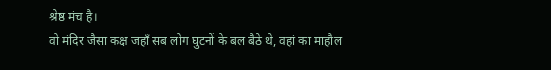श्रेष्ठ मंच है।
वो मंदिर जैसा कक्ष जहाँ सब लोग घुटनों के बल बैठे थे, वहां का माहौल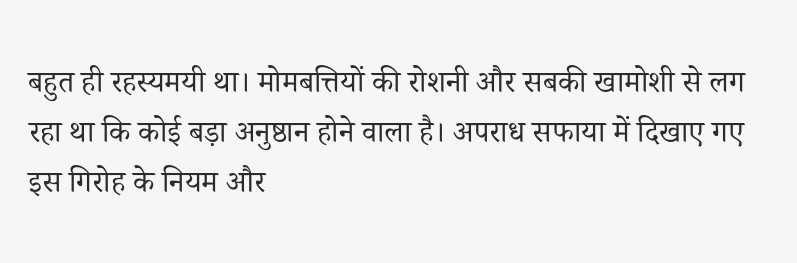बहुत ही रहस्यमयी था। मोमबत्तियों की रोशनी और सबकी खामोशी से लग रहा था कि कोई बड़ा अनुष्ठान होने वाला है। अपराध सफाया में दिखाए गए इस गिरोह के नियम और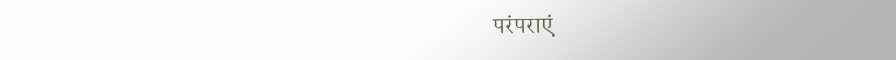परंपराएं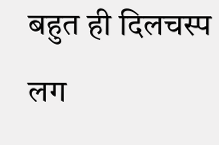बहुत ही दिलचस्प लग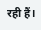रही हैं।